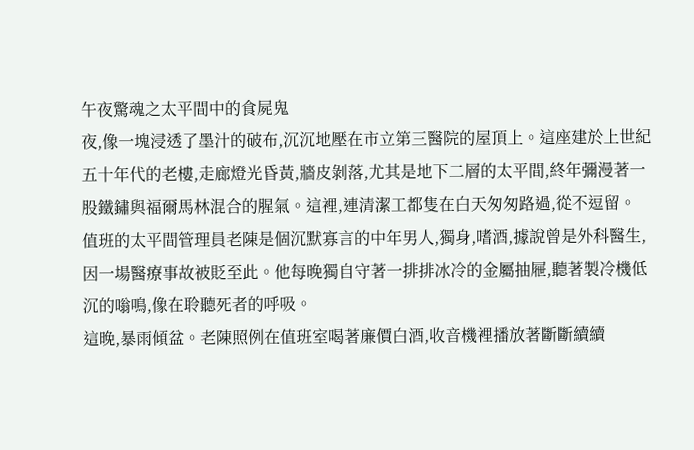午夜驚魂之太平間中的食屍鬼
夜,像一塊浸透了墨汁的破布,沉沉地壓在市立第三醫院的屋頂上。這座建於上世紀五十年代的老樓,走廊燈光昏黃,牆皮剝落,尤其是地下二層的太平間,終年彌漫著一股鐵鏽與福爾馬林混合的腥氣。這裡,連清潔工都隻在白天匆匆路過,從不逗留。
值班的太平間管理員老陳是個沉默寡言的中年男人,獨身,嗜酒,據說曾是外科醫生,因一場醫療事故被貶至此。他每晚獨自守著一排排冰冷的金屬抽屜,聽著製冷機低沉的嗡鳴,像在聆聽死者的呼吸。
這晚,暴雨傾盆。老陳照例在值班室喝著廉價白酒,收音機裡播放著斷斷續續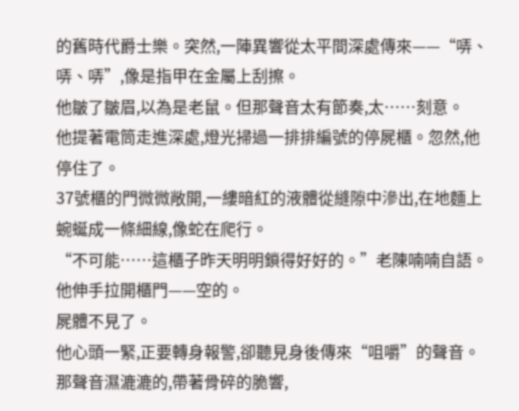的舊時代爵士樂。突然,一陣異響從太平間深處傳來——“哢、哢、哢”,像是指甲在金屬上刮擦。
他皺了皺眉,以為是老鼠。但那聲音太有節奏,太……刻意。
他提著電筒走進深處,燈光掃過一排排編號的停屍櫃。忽然,他停住了。
37號櫃的門微微敞開,一縷暗紅的液體從縫隙中滲出,在地麵上蜿蜒成一條細線,像蛇在爬行。
“不可能……這櫃子昨天明明鎖得好好的。”老陳喃喃自語。
他伸手拉開櫃門——空的。
屍體不見了。
他心頭一緊,正要轉身報警,卻聽見身後傳來“咀嚼”的聲音。那聲音濕漉漉的,帶著骨碎的脆響,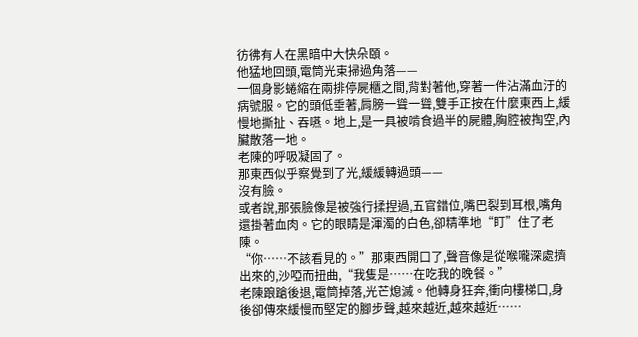彷彿有人在黑暗中大快朵頤。
他猛地回頭,電筒光束掃過角落——
一個身影蜷縮在兩排停屍櫃之間,背對著他,穿著一件沾滿血汙的病號服。它的頭低垂著,肩膀一聳一聳,雙手正按在什麼東西上,緩慢地撕扯、吞嚥。地上,是一具被啃食過半的屍體,胸腔被掏空,內臟散落一地。
老陳的呼吸凝固了。
那東西似乎察覺到了光,緩緩轉過頭——
沒有臉。
或者說,那張臉像是被強行揉捏過,五官錯位,嘴巴裂到耳根,嘴角還掛著血肉。它的眼睛是渾濁的白色,卻精準地“盯”住了老陳。
“你……不該看見的。”那東西開口了,聲音像是從喉嚨深處擠出來的,沙啞而扭曲,“我隻是……在吃我的晚餐。”
老陳踉蹌後退,電筒掉落,光芒熄滅。他轉身狂奔,衝向樓梯口,身後卻傳來緩慢而堅定的腳步聲,越來越近,越來越近……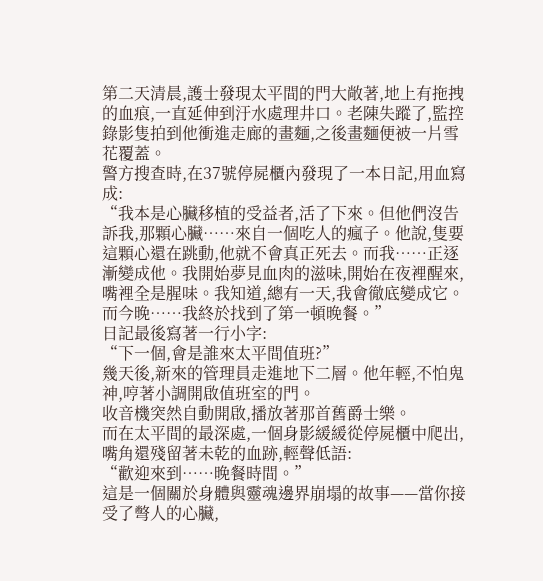第二天清晨,護士發現太平間的門大敞著,地上有拖拽的血痕,一直延伸到汙水處理井口。老陳失蹤了,監控錄影隻拍到他衝進走廊的畫麵,之後畫麵便被一片雪花覆蓋。
警方搜查時,在37號停屍櫃內發現了一本日記,用血寫成:
“我本是心臟移植的受益者,活了下來。但他們沒告訴我,那顆心臟……來自一個吃人的瘋子。他說,隻要這顆心還在跳動,他就不會真正死去。而我……正逐漸變成他。我開始夢見血肉的滋味,開始在夜裡醒來,嘴裡全是腥味。我知道,總有一天,我會徹底變成它。而今晚……我終於找到了第一頓晚餐。”
日記最後寫著一行小字:
“下一個,會是誰來太平間值班?”
幾天後,新來的管理員走進地下二層。他年輕,不怕鬼神,哼著小調開啟值班室的門。
收音機突然自動開啟,播放著那首舊爵士樂。
而在太平間的最深處,一個身影緩緩從停屍櫃中爬出,嘴角還殘留著未乾的血跡,輕聲低語:
“歡迎來到……晚餐時間。”
這是一個關於身體與靈魂邊界崩塌的故事——當你接受了彆人的心臟,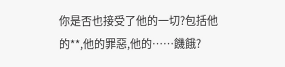你是否也接受了他的一切?包括他的**,他的罪惡,他的……饑餓?